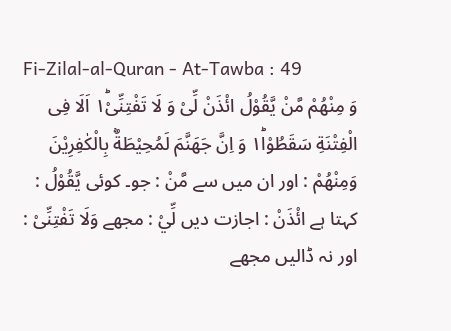Fi-Zilal-al-Quran - At-Tawba : 49
وَ مِنْهُمْ مَّنْ یَّقُوْلُ ائْذَنْ لِّیْ وَ لَا تَفْتِنِّیْ١ؕ اَلَا فِی الْفِتْنَةِ سَقَطُوْا١ؕ وَ اِنَّ جَهَنَّمَ لَمُحِیْطَةٌۢ بِالْكٰفِرِیْنَ
وَمِنْهُمْ : اور ان میں سے مَّنْ : جو۔ کوئی يَّقُوْلُ : کہتا ہے ائْذَنْ : اجازت دیں لِّيْ : مجھے وَلَا تَفْتِنِّىْ : اور نہ ڈالیں مجھے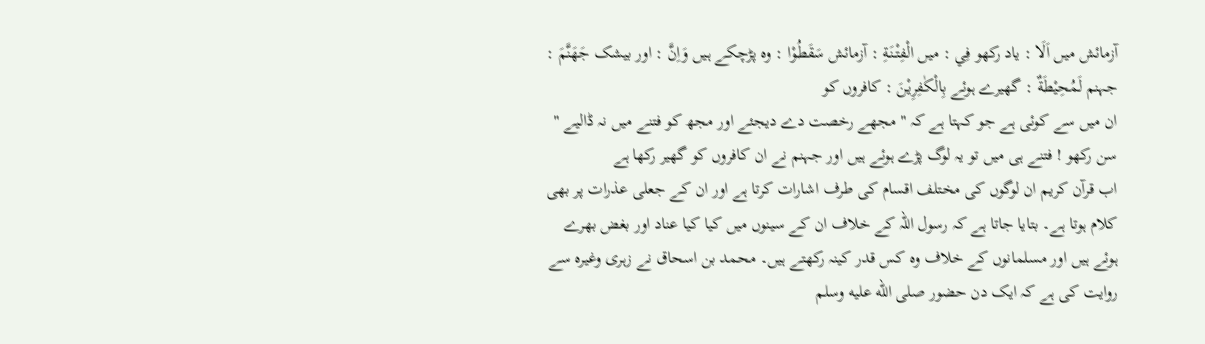آزمائش میں اَلَا : یاد رکھو فِي : میں الْفِتْنَةِ : آزمائش سَقَطُوْا : وہ پڑچکے ہیں وَاِنَّ : اور بیشک جَهَنَّمَ : جہنم لَمُحِيْطَةٌ : گھیرے ہوئے بِالْكٰفِرِيْنَ : کافروں کو
ان میں سے کوئی ہے جو کہتا ہے کہ " مجھے رخصت دے دیجئے اور مجھ کو فتنے میں نہ ڈالیے " سن رکھو ! فتنے ہی میں تو یہ لوگ پڑے ہوئے ہیں اور جہنم نے ان کافروں کو گھیر رکھا ہے
اب قرآن کریم ان لوگوں کی مختلف اقسام کی طرف اشارات کرتا ہے اور ان کے جعلی عذرات پر بھی کلام ہوتا ہے۔ بتایا جاتا ہے کہ رسول اللہ کے خلاف ان کے سینوں میں کیا کیا عناد اور بغض بھرے ہوئے ہیں اور مسلمانوں کے خلاف وہ کس قدر کینہ رکھتے ہیں۔ محمد بن اسحاق نے زہری وغیرہ سے روایت کی ہے کہ ایک دن حضور صلى الله عليه وسلم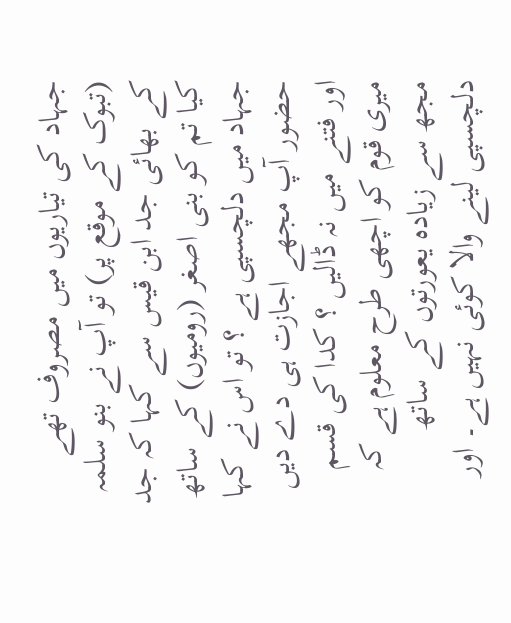جہاد کی تیاریوں میں مصروف تھے (تبوک کے موقع پر) تو آپ نے بنو سلمہ کے بھائی جد ابن قیس سے کہا کہ جد کیا تم کو بنی اصغر (رومیوں) کے ساتھ جہاد میں دلچسپی ہے ؟ تو اس نے کہا حضور آپ مجھے اجازت ہی دے دیں اور فتنے میں نہ ڈالیں ؟ کدا کی قسم میری قوم کو اچھی طرح معلوم ہے کہ مجھ سے زیادہ یعورتوں کے ساتھ دلچسپی لینے والا کوئی نہیں ہے۔ اور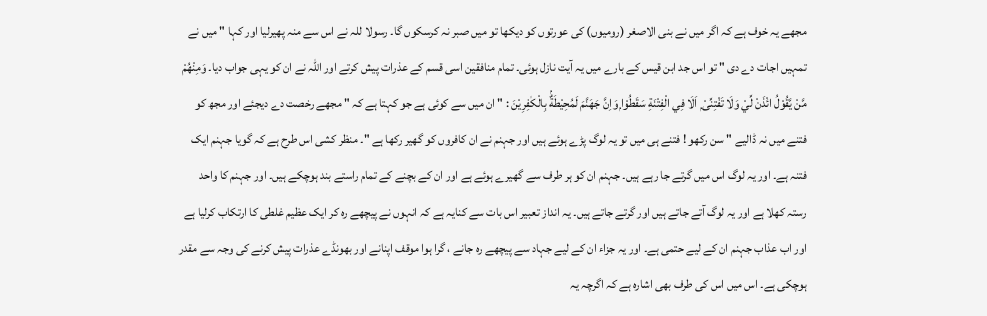مجھے یہ خوف ہے کہ اگر میں نے بنی الاصغر (رومیوں) کی عورتوں کو دیکھا تو میں صبر نہ کرسکوں گا۔ رسولا للہ نے اس سے منہ پھیرلیا اور کہا " میں نے تمہیں اجات دے دی " تو اس جد ابن قیس کے بارے میں یہ آیت نازل ہوئی۔ تمام منافقین اسی قسم کے عذرات پیش کرتے اور اللہ نے ان کو یہی جواب دیا۔ وَمِنْهُمْ مَّنْ يَّقُوْلُ ائْذَنْ لِّيْ وَلَا تَفْتِنِّىْ ۭ اَلَا فِي الْفِتْنَةِ سَقَطُوْا ۭوَاِنَّ جَهَنَّمَ لَمُحِيْطَةٌۢ بِالْكٰفِرِيْنَ : " ان میں سے کوئی ہے جو کہتا ہے کہ " مجھے رخصت دے دیجئے اور مجھ کو فتنے میں نہ ڈالیے " سن رکھو ! فتنے ہی میں تو یہ لوگ پڑے ہوئے ہیں اور جہنم نے ان کافروں کو گھیر رکھا ہے "۔ منظر کشی اس طرح ہے کہ گویا جہنم ایک فتنہ ہے۔ اور یہ لوگ اس میں گرتے جا رہے ہیں۔ جہنم ان کو ہر طرف سے گھیرے ہوئے ہے اور ان کے بچنے کے تمام راستے بند ہوچکے ہیں۔ اور جہنم کا واحد رستہ کھلا ہے اور یہ لوگ آتے جاتے ہیں اور گرتے جاتے ہیں۔ یہ انداز تعبیر اس بات سے کنایہ ہے کہ انہوں نے پیچھے رہ کر ایک عظیم غلطی کا ارتکاب کرلیا ہے اور اب عذاب جہنم ان کے لیے حتمی ہے۔ اور یہ جزاء ان کے لیے جہاد سے پیچھے رہ جانے ، گرا ہوا موقف اپنانے اور بھونڈے عذرات پیش کرنے کی وجہ سے مقدر ہوچکی ہے۔ اس میں اس کی طرف بھی اشارہ ہے کہ اگرچہ یہ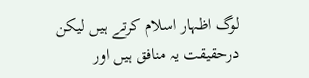لوگ اظہار اسلام کرتے ہیں لیکن درحقیقت یہ منافق ہیں اور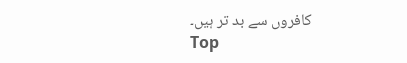کافروں سے بد تر ہیں۔
Top